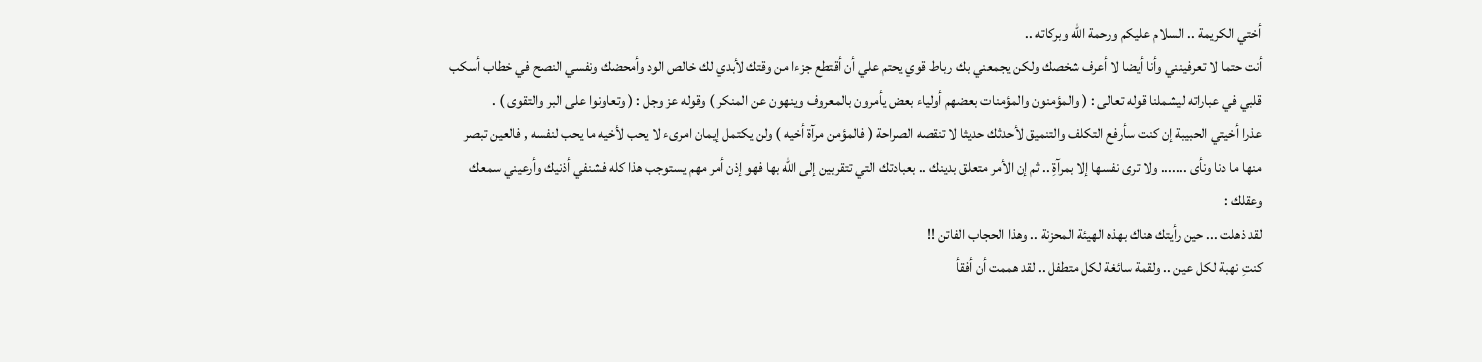أختي الكريمة .. السلام عليكم ورحمة الله وبركاته ..
أنت حتما لا تعرفينني وأنا أيضا لا أعرف شخصك ولكن يجمعني بك رباط قوي يحتم علي أن أقتطع جزءا من وقتك لأبدي لك خالص الود وأمحضك ونفسي النصح في خطاب أسكب قلبي في عباراته ليشملنا قوله تعالى : ( والمؤمنون والمؤمنات بعضهم أولياء بعض يأمرون بالمعروف وينهون عن المنكر ) وقوله عز وجل : ( وتعاونوا على البر والتقوى ) .
عذرا أخيتي الحبيبة إن كنت سأرفع التكلف والتنميق لأحدثك حديثا لا تنقصه الصراحة ( فالمؤمن مرآة أخيه ) ولن يكتمل إيمان امرىء لا يحب لأخيه ما يحب لنفسه , فالعين تبصر منها ما دنا ونأى ....... ولا ترى نفسها إلا بمرآةِ .. ثم إن الأمر متعلق بدينك .. بعبادتك التي تتقربين إلى الله بها فهو إذن أمر مهم يستوجب هذا كله فشنفي أذنيك وأرعيني سمعك وعقلك :
لقد ذهلت ... حين رأيتك هناك بهذه الهيئة المحزنة .. وهذا الحجاب الفاتن !!
كنتِ نهبة لكل عين .. ولقمة سائغة لكل متطفل .. لقد هممت أن أفقأ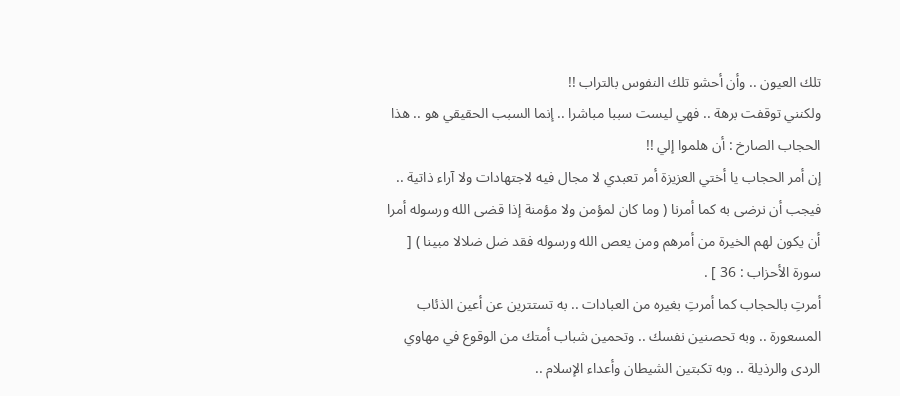تلك العيون .. وأن أحشو تلك النفوس بالتراب !!
ولكنني توقفت برهة .. فهي ليست سببا مباشرا .. إنما السبب الحقيقي هو .. هذا الحجاب الصارخ : أن هلموا إلي !!
إن أمر الحجاب يا أختي العزيزة أمر تعبدي لا مجال فيه لاجتهادات ولا آراء ذاتية .. فيجب أن نرضى به كما أمرنا ( وما كان لمؤمن ولا مؤمنة إذا قضى الله ورسوله أمرا أن يكون لهم الخيرة من أمرهم ومن يعص الله ورسوله فقد ضل ضلالا مبينا ) [ سورة الأحزاب : 36 ] .
أمرتِ بالحجاب كما أمرتِ بغيره من العبادات .. به تستترين عن أعين الذئاب المسعورة .. وبه تحصنين نفسك .. وتحمين شباب أمتك من الوقوع في مهاوي الردى والرذيلة .. وبه تكبتين الشيطان وأعداء الإسلام ..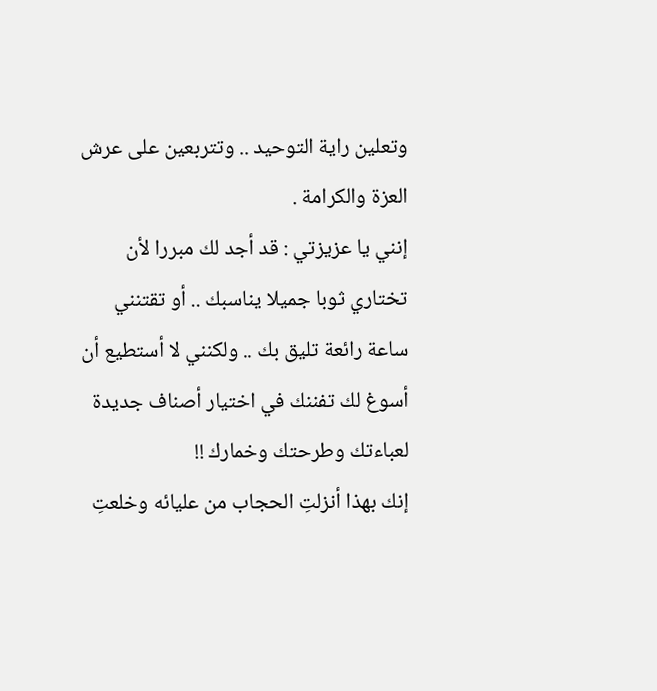وتعلين راية التوحيد .. وتتربعين على عرش العزة والكرامة .
إنني يا عزيزتي : قد أجد لك مبررا لأن تختاري ثوبا جميلا يناسبك .. أو تقتنني ساعة رائعة تليق بك .. ولكنني لا أستطيع أن أسوغ لك تفننك في اختيار أصناف جديدة لعباءتك وطرحتك وخمارك !!
إنك بهذا أنزلتِ الحجاب من عليائه وخلعتِ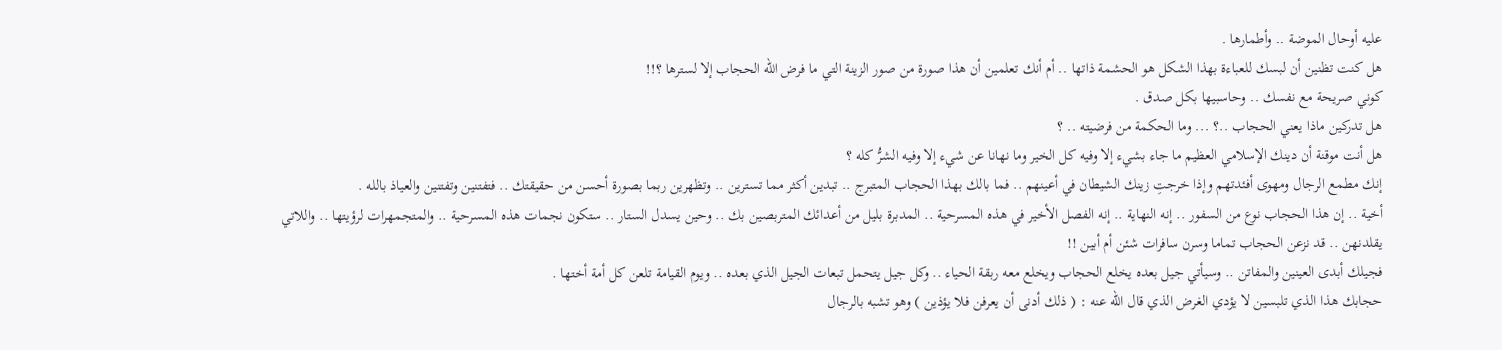عليه أوحال الموضة .. وأطمارها .
هل كنت تظنين أن لبسك للعباءة بهذا الشكل هو الحشمة ذاتها .. أم أنك تعلمين أن هذا صورة من صور الزينة التي ما فرض الله الحجاب إلا لسترها ؟!!
كوني صريحة مع نفسك .. وحاسبيها بكل صدق .
هل تدركين ماذا يعني الحجاب ..؟ ... وما الحكمة من فرضيته .. ؟
هل أنت موقنة أن دينك الإسلامي العظيم ما جاء بشيء إلا وفيه كل الخير وما نهانا عن شيء إلا وفيه الشرُّ كله ؟
إنك مطمع الرجال ومهوى أفئدتهم وإذا خرجتِ زينك الشيطان في أعينهم .. فما بالك بهذا الحجاب المتبرج .. تبدين أكثر مما تسترين .. وتظهرين ربما بصورة أحسن من حقيقتك .. فتفتنين وتفتنين والعياذ بالله .
أخية .. إن هذا الحجاب نوع من السفور .. إنه النهاية .. إنه الفصل الأخير في هذه المسرحية .. المدبرة بليل من أعدائك المتربصين بك .. وحين يسدل الستار .. ستكون نجمات هذه المسرحية .. والمتجمهرات لرؤيتها .. واللاتي يقلدنهن .. قد نزعن الحجاب تماما وسرن سافرات شئن أم أبين !!
فجيلك أبدى العينين والمفاتن .. وسيأتي جيل بعده يخلع الحجاب ويخلع معه ربقة الحياء .. وكل جيل يتحمل تبعات الجيل الذي بعده .. ويوم القيامة تلعن كل أمة أختها .
حجابك هذا الذي تلبسين لا يؤدي الغرض الذي قال الله عنه : ( ذلك أدنى أن يعرفن فلا يؤذين ) وهو تشبه بالرجال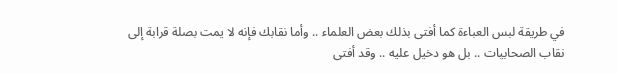في طريقة لبس العباءة كما أفتى بذلك بعض العلماء .. وأما نقابك فإنه لا يمت بصلة قرابة إلى نقاب الصحابيات .. بل هو دخيل عليه .. وقد أفتى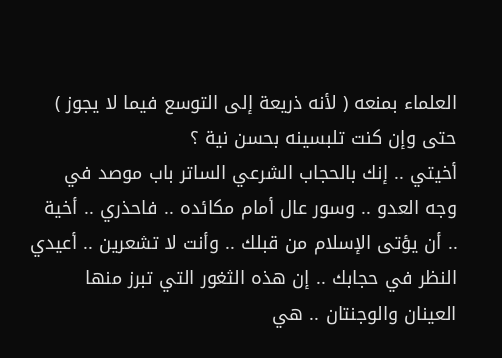العلماء بمنعه ( لأنه ذريعة إلى التوسع فيما لا يجوز ) حتى وإن كنت تلبسينه بحسن نية ؟
أخيتي .. إنك بالحجاب الشرعي الساتر باب موصد في وجه العدو .. وسور عال أمام مكائده .. فاحذري .. أخية .. أن يؤتى الإسلام من قبلك .. وأنت لا تشعرين .. أعيدي النظر في حجابك .. إن هذه الثغور التي تبرز منها العينان والوجنتان .. هي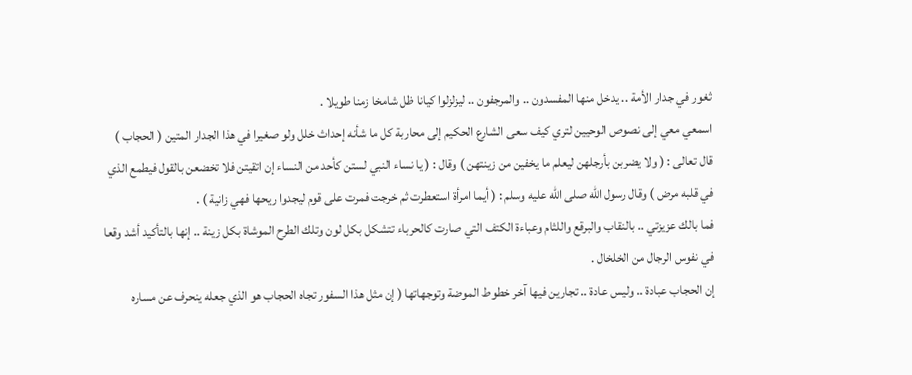ثغور في جدار الأمة .. يدخل منها المفسدون .. والمرجفون .. ليزلزلوا كيانا ظل شامخا زمنا طويلا .
اسمعي معي إلى نصوص الوحيين لتري كيف سعى الشارع الحكيم إلى محاربة كل ما شأنه إحداث خلل ولو صغيرا في هذا الجدار المتين ( الحجاب ) قال تعالى : ( ولا يضربن بأرجلهن ليعلم ما يخفين من زينتهن ) وقال : ( يا نساء النبي لستن كأحد من النساء إن اتقيتن فلا تخضعن بالقول فيطمع الذي في قلبه مرض ) وقال رسول الله صلى الله عليه وسلم : ( أيما امرأة استعطرت ثم خرجت فمرت على قوم ليجدوا ريحها فهي زانية ) .
فما بالك عزيزتي .. بالنقاب والبرقع واللثام وعباءة الكتف التي صارت كالحرباء تتشكل بكل لون وتلك الطرح الموشاة بكل زينة .. إنها بالتأكيد أشد وقعا في نفوس الرجال من الخلخال .
إن الحجاب عبادة .. وليس عادة .. تجارين فيها آخر خطوط الموضة وتوجهاتها ( إن مثل هذا السفور تجاه الحجاب هو الذي جعله ينحرف عن مساره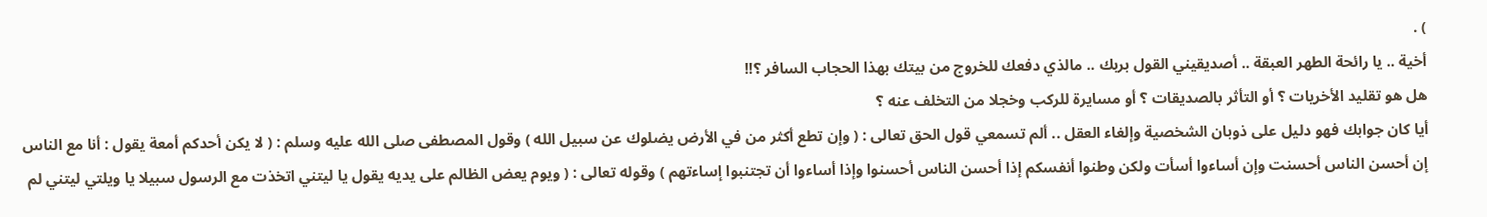) .
أخية .. يا رائحة الطهر العبقة .. أصديقيني القول بربك .. مالذي دفعك للخروج من بيتك بهذا الحجاب السافر ؟!!
هل هو تقليد الأخريات ؟ أو التأثر بالصديقات ؟ أو مسايرة للركب وخجلا من التخلف عنه ؟
أيا كان جوابك فهو دليل على ذوبان الشخصية وإلغاء العقل .. ألم تسمعي قول الحق تعالى : ( وإن تطع أكثر من في الأرض يضلوك عن سبيل الله ) وقول المصطفى صلى الله عليه وسلم : ( لا يكن أحدكم أمعة يقول : أنا مع الناس إن أحسن الناس أحسنت وإن أساءوا أسأت ولكن وطنوا أنفسكم إذا أحسن الناس أحسنوا وإذا أساءوا أن تجتنبوا إساءتهم ) وقوله تعالى : ( ويوم يعض الظالم على يديه يقول يا ليتني اتخذت مع الرسول سبيلا يا ويلتي ليتني لم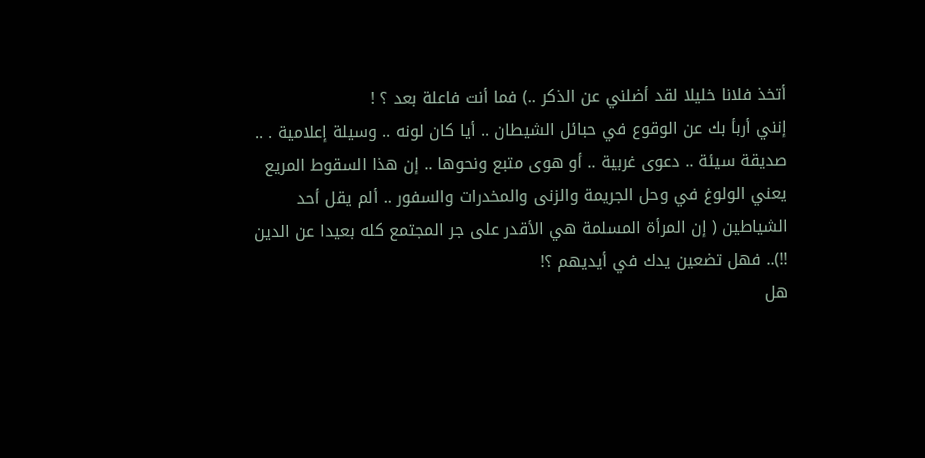أتخذ فلانا خليلا لقد أضلني عن الذكر ..) فما أنت فاعلة بعد ؟ !
إنني أربأ بك عن الوقوع في حبائل الشيطان .. أيا كان لونه .. وسيلة إعلامية . .. صديقة سيئة .. دعوى غربية .. أو هوى متبع ونحوها .. إن هذا السقوط المريع يعني الولوغ في وحل الجريمة والزنى والمخدرات والسفور .. ألم يقل أحد الشياطين ( إن المرأة المسلمة هي الأقدر على جر المجتمع كله بعيدا عن الدين !!).. فهل تضعين يدك في أيديهم ؟!
هل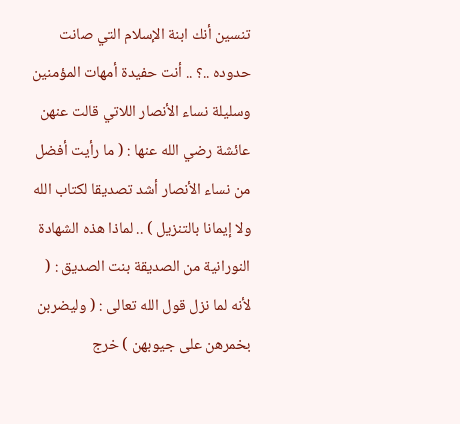تنسين أنك ابنة الإسلام التي صانت حدوده ..؟ .. أنت حفيدة أمهات المؤمنين وسليلة نساء الأنصار اللاتي قالت عنهن عائشة رضي الله عنها : ( ما رأيت أفضل من نساء الأنصار أشد تصديقا لكتاب الله ولا إيمانا بالتنزيل ) .. لماذا هذه الشهادة النورانية من الصديقة بنت الصديق : ( لأنه لما نزل قول الله تعالى : ( وليضربن بخمرهن على جيوبهن ) خرج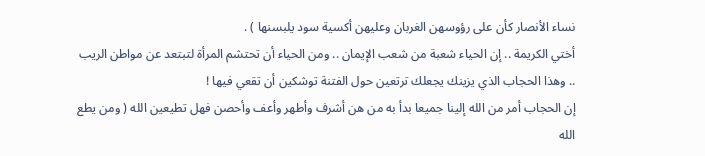نساء الأنصار كأن على رؤوسهن الغربان وعليهن أكسية سود يلبسنها ) .
أختي الكريمة .. إن الحياء شعبة من شعب الإيمان .. ومن الحياء أن تحتشم المرأة لتبتعد عن مواطن الريب .. وهذا الحجاب الذي يزينك يجعلك ترتعين حول الفتنة توشكين أن تقعي فيها !
إن الحجاب أمر من الله إلينا جميعا بدأ به من هن أشرف وأطهر وأعف وأحصن فهل تطيعين الله ( ومن يطع الله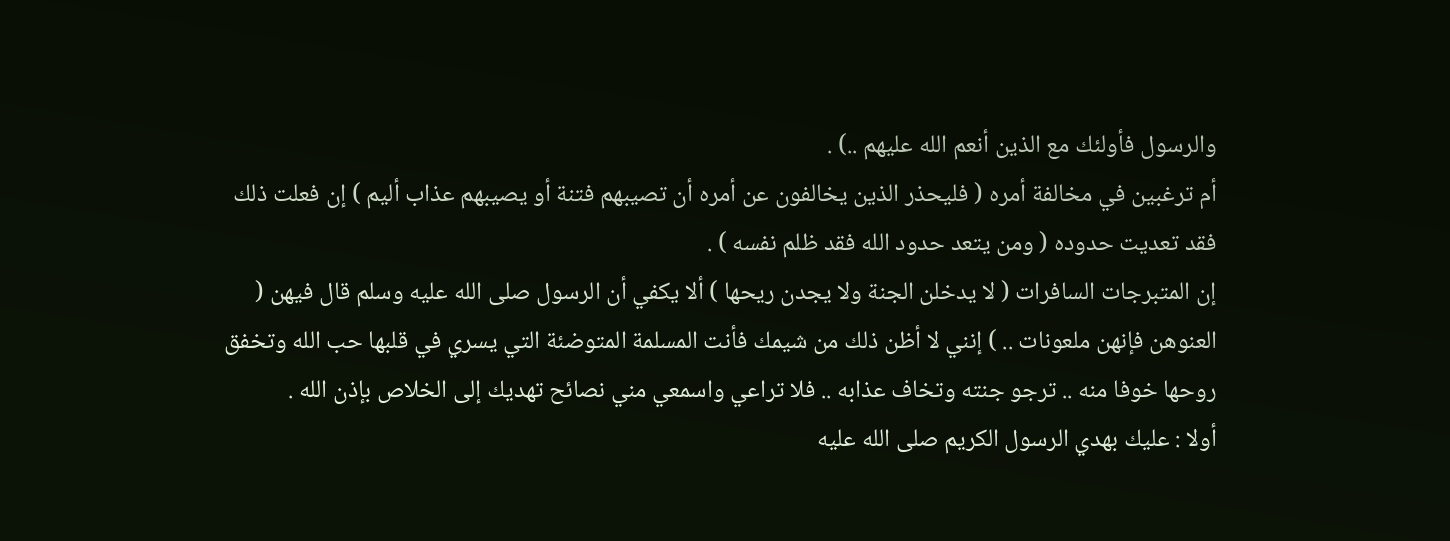والرسول فأولئك مع الذين أنعم الله عليهم ..) .
أم ترغبين في مخالفة أمره ( فليحذر الذين يخالفون عن أمره أن تصيبهم فتنة أو يصيبهم عذاب أليم ) إن فعلت ذلك فقد تعديت حدوده ( ومن يتعد حدود الله فقد ظلم نفسه ) .
إن المتبرجات السافرات ( لا يدخلن الجنة ولا يجدن ريحها ) ألا يكفي أن الرسول صلى الله عليه وسلم قال فيهن ( العنوهن فإنهن ملعونات .. ) إنني لا أظن ذلك من شيمك فأنت المسلمة المتوضئة التي يسري في قلبها حب الله وتخفق روحها خوفا منه .. ترجو جنته وتخاف عذابه .. فلا تراعي واسمعي مني نصائح تهديك إلى الخلاص بإذن الله .
أولا : عليك بهدي الرسول الكريم صلى الله عليه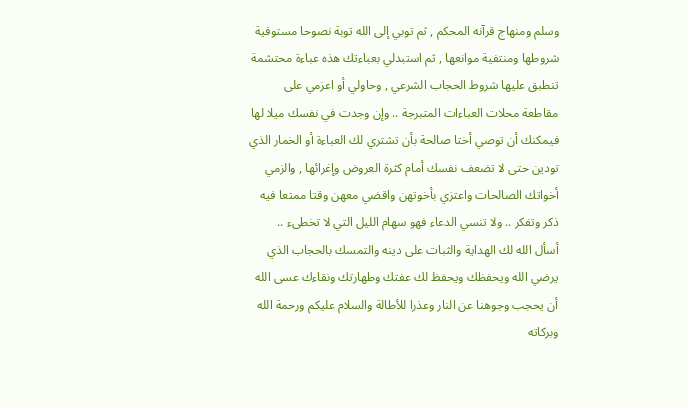وسلم ومنهاج قرآنه المحكم , ثم توبي إلى الله توبة نصوحا مستوفية شروطها ومنتفية موانعها , ثم استبدلي بعباءتك هذه عباءة محتشمة تنطبق عليها شروط الحجاب الشرعي , وحاولي أو اعزمي على مقاطعة محلات العباءات المتبرجة .. وإن وجدت في نفسك ميلا لها فيمكنك أن توصي أختا صالحة بأن تشتري لك العباءة أو الخمار الذي تودين حتى لا تضعف نفسك أمام كثرة العروض وإغرائها , والزمي أخواتك الصالحات واعتزي بأخوتهن واقضي معهن وقتا ممتعا فيه ذكر وتفكر .. ولا تنسي الدعاء فهو سهام الليل التي لا تخطىء ..
أسأل الله لك الهداية والثبات على دينه والتمسك بالحجاب الذي يرضي الله ويحفظك ويحفظ لك عفتك وطهارتك ونقاءك عسى الله أن يحجب وجوهنا عن النار وعذرا للأطالة والسلام عليكم ورحمة الله وبركاته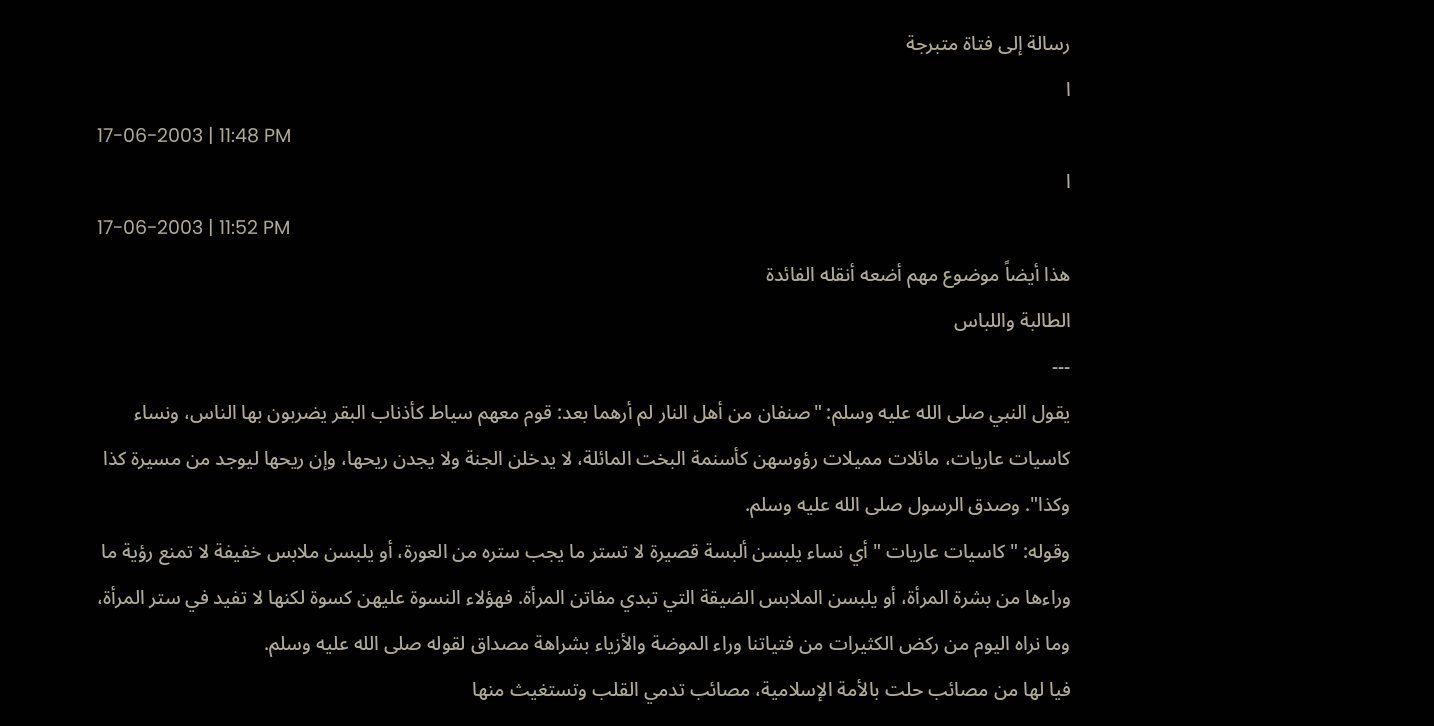رسالة إلى فتاة متبرجة
ا
17-06-2003 | 11:48 PM
ا
17-06-2003 | 11:52 PM
هذا أيضاً موضوع مهم أضعه أنقله الفائدة
الطالبة واللباس
---
يقول النبي صلى الله عليه وسلم: "صنفان من أهل النار لم أرهما بعد: قوم معهم سياط كأذناب البقر يضربون بها الناس، ونساء كاسيات عاريات، مائلات مميلات رؤوسهن كأسنمة البخت المائلة، لا يدخلن الجنة ولا يجدن ريحها، وإن ريحها ليوجد من مسيرة كذا وكذا". وصدق الرسول صلى الله عليه وسلم.
وقوله: "كاسيات عاريات " أي نساء يلبسن ألبسة قصيرة لا تستر ما يجب ستره من العورة، أو يلبسن ملابس خفيفة لا تمنع رؤية ما وراءها من بشرة المرأة، أو يلبسن الملابس الضيقة التي تبدي مفاتن المرأة. فهؤلاء النسوة عليهن كسوة لكنها لا تفيد في ستر المرأة، وما نراه اليوم من ركض الكثيرات من فتياتنا وراء الموضة والأزياء بشراهة مصداق لقوله صلى الله عليه وسلم.
فيا لها من مصائب حلت بالأمة الإسلامية، مصائب تدمي القلب وتستغيث منها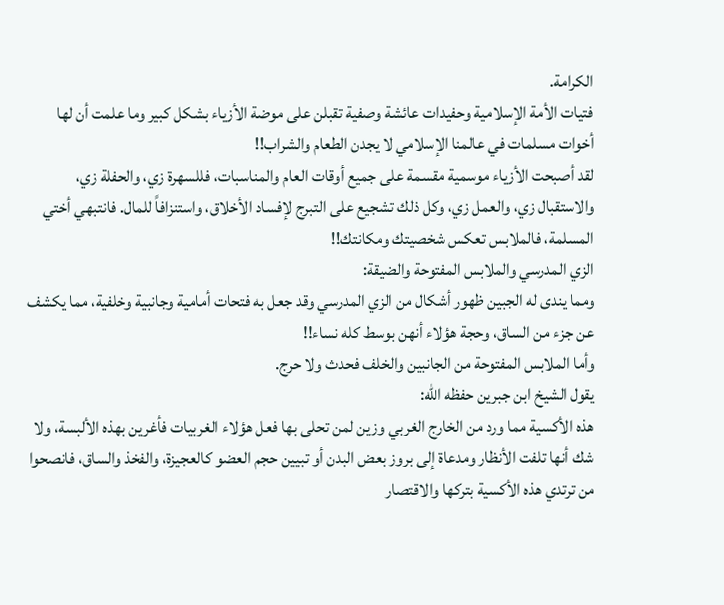الكرامة.
فتيات الأمة الإسلامية وحفيدات عائشة وصفية تقبلن على موضة الأزياء بشكل كبير وما علمت أن لها أخوات مسلمات في عالمنا الإسلامي لا يجدن الطعام والشراب!!
لقد أصبحت الأزياء موسمية مقسمة على جميع أوقات العام والمناسبات، فللسهرة زي، والحفلة زي، والاستقبال زي، والعمل زي، وكل ذلك تشجيع على التبرج لإفساد الأخلاق، واستنزافاً للمال. فانتبهي أختي المسلمة، فالملابس تعكس شخصيتك ومكانتك!!
الزي المدرسي والملابس المفتوحة والضيقة:
ومما يندى له الجبين ظهور أشكال من الزي المدرسي وقد جعل به فتحات أمامية وجانبية وخلفية، مما يكشف عن جزء من الساق، وحجة هؤلاء أنهن بوسط كله نساء!!
وأما الملابس المفتوحة من الجانبين والخلف فحدث ولا حرج.
يقول الشيخ ابن جبرين حفظه الله:
هذه الأكسية مما ورد من الخارج الغربي وزين لمن تحلى بها فعل هؤلاء الغربيات فأغرين بهذه الألبسة، ولا شك أنها تلفت الأنظار ومدعاة إلى بروز بعض البدن أو تبيين حجم العضو كالعجيزة، والفخذ والساق، فانصحوا من ترتدي هذه الأكسية بتركها والاقتصار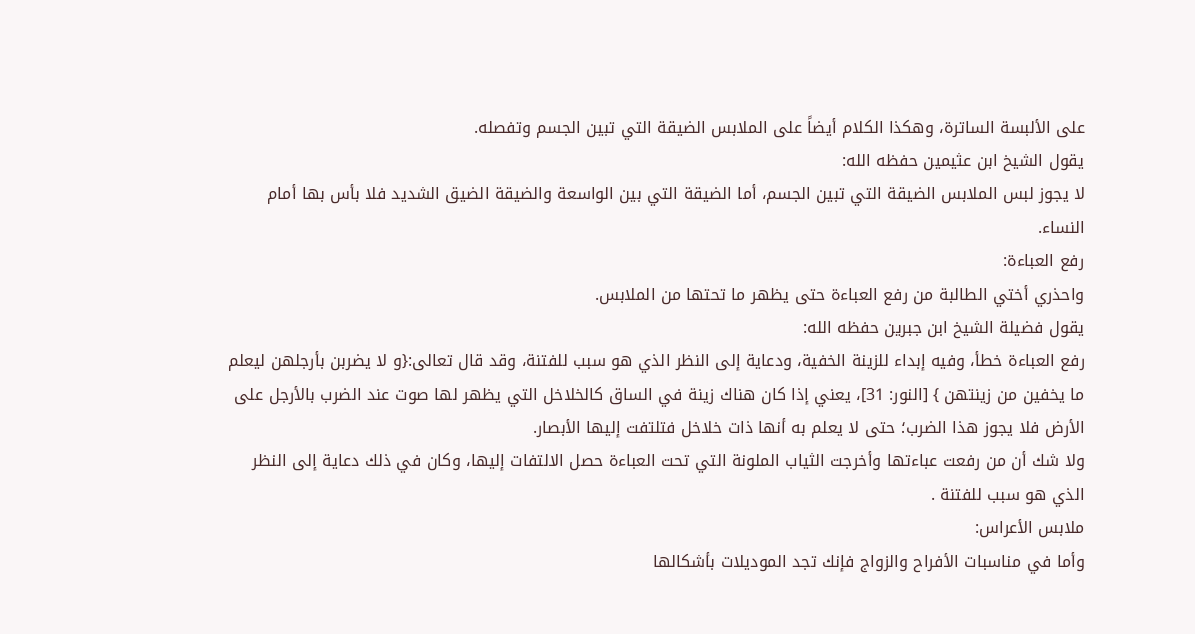على الألبسة الساترة، وهكذا الكلام أيضاً على الملابس الضيقة التي تبين الجسم وتفصله.
يقول الشيخ ابن عثيمين حفظه الله:
لا يجوز لبس الملابس الضيقة التي تبين الجسم، أما الضيقة التي بين الواسعة والضيقة الضيق الشديد فلا بأس بها أمام النساء.
رفع العباءة:
واحذري أختي الطالبة من رفع العباءة حتى يظهر ما تحتها من الملابس.
يقول فضيلة الشيخ ابن جبرين حفظه الله:
رفع العباءة خطأ، وفيه إبداء للزينة الخفية، ودعاية إلى النظر الذي هو سبب للفتنة، وقد قال تعالى:{و لا يضربن بأرجلهن ليعلم ما يخفين من زينتهن } [النور: 31]، يعني إذا كان هناك زينة في الساق كالخلاخل التي يظهر لها صوت عند الضرب بالأرجل على الأرض فلا يجوز هذا الضرب؛ حتى لا يعلم به أنها ذات خلاخل فتلتفت إليها الأبصار.
ولا شك أن من رفعت عباءتها وأخرجت الثياب الملونة التي تحت العباءة حصل الالتفات إليها، وكان في ذلك دعاية إلى النظر الذي هو سبب للفتنة .
ملابس الأعراس:
وأما في مناسبات الأفراح والزواج فإنك تجد الموديلات بأشكالها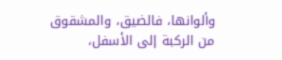وألوانها، فالضيق، والمشقوق من الركبة إلى الأسفل،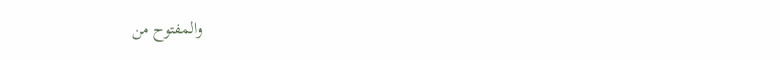والمفتوح من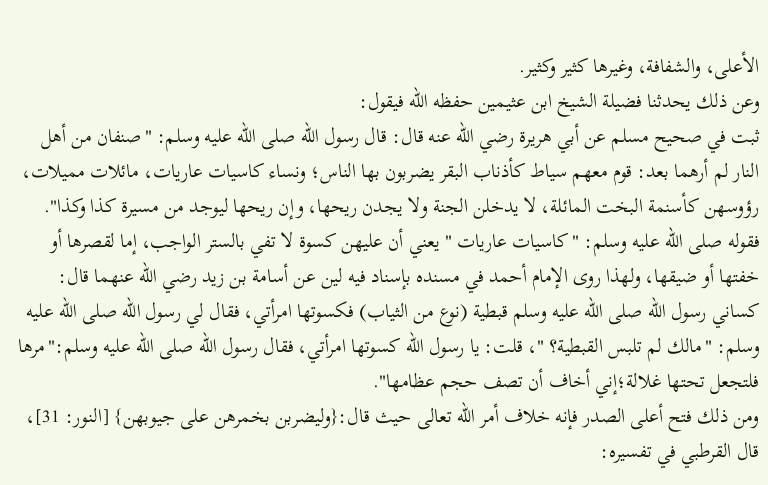الأعلى، والشفافة، وغيرها كثير وكثير.
وعن ذلك يحدثنا فضيلة الشيخ ابن عثيمين حفظه الله فيقول:
ثبت في صحيح مسلم عن أبي هريرة رضي الله عنه قال: قال رسول الله صلى الله عليه وسلم: "صنفان من أهل النار لم أرهما بعد: قوم معهم سياط كأذناب البقر يضربون بها الناس؛ ونساء كاسيات عاريات، مائلات مميلات، رؤوسهن كأسنمة البخت المائلة، لا يدخلن الجنة ولا يجدن ريحها، وإن ريحها ليوجد من مسيرة كذا وكذا".
فقوله صلى الله عليه وسلم: "كاسيات عاريات " يعني أن عليهن كسوة لا تفي بالستر الواجب، إما لقصرها أو خفتها أو ضيقها، ولهذا روى الإمام أحمد في مسنده بإسناد فيه لين عن أسامة بن زيد رضي الله عنهما قال: كساني رسول الله صلى الله عليه وسلم قبطية (نوع من الثياب) فكسوتها امرأتي، فقال لي رسول الله صلى الله عليه وسلم: "مالك لم تلبس القبطية؟ "، قلت: يا رسول الله كسوتها امرأتي، فقال رسول الله صلى الله عليه وسلم:"مرها فلتجعل تحتها غلالة؛إني أخاف أن تصف حجم عظامها".
ومن ذلك فتح أعلى الصدر فإنه خلاف أمر الله تعالى حيث قال:{وليضربن بخمرهن على جيوبهن} [النور: 31]، قال القرطبي في تفسيره: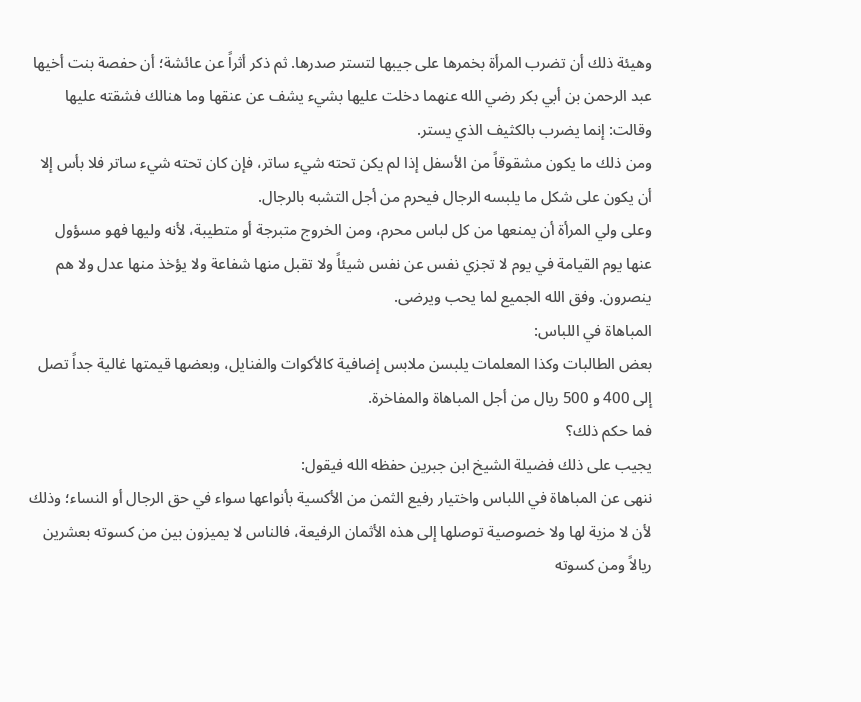وهيئة ذلك أن تضرب المرأة بخمرها على جيبها لتستر صدرها. ثم ذكر أثراً عن عائشة؛ أن حفصة بنت أخيها عبد الرحمن بن أبي بكر رضي الله عنهما دخلت عليها بشيء يشف عن عنقها وما هنالك فشقته عليها وقالت: إنما يضرب بالكثيف الذي يستر.
ومن ذلك ما يكون مشقوقاً من الأسفل إذا لم يكن تحته شيء ساتر، فإن كان تحته شيء ساتر فلا بأس إلا أن يكون على شكل ما يلبسه الرجال فيحرم من أجل التشبه بالرجال.
وعلى ولي المرأة أن يمنعها من كل لباس محرم، ومن الخروج متبرجة أو متطيبة، لأنه وليها فهو مسؤول عنها يوم القيامة في يوم لا تجزي نفس عن نفس شيئاً ولا تقبل منها شفاعة ولا يؤخذ منها عدل ولا هم ينصرون. وفق الله الجميع لما يحب ويرضى.
المباهاة في اللباس:
بعض الطالبات وكذا المعلمات يلبسن ملابس إضافية كالأكوات والفنايل، وبعضها قيمتها غالية جداً تصل إلى 400 و 500 ريال من أجل المباهاة والمفاخرة.
فما حكم ذلك؟
يجيب على ذلك فضيلة الشيخ ابن جبرين حفظه الله فيقول:
ننهى عن المباهاة في اللباس واختيار رفيع الثمن من الأكسية بأنواعها سواء في حق الرجال أو النساء؛ وذلك لأن لا مزية لها ولا خصوصية توصلها إلى هذه الأثمان الرفيعة، فالناس لا يميزون بين من كسوته بعشرين ريالاً ومن كسوته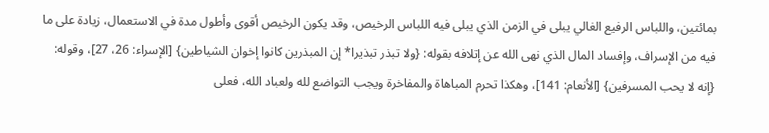بمائتين، واللباس الرفيع الغالي يبلى في الزمن الذي يبلى فيه اللباس الرخيص، وقد يكون الرخيص أقوى وأطول مدة في الاستعمال، زيادة على ما فيه من الإسراف، وإفساد المال الذي نهى الله عن إتلافه بقوله: {ولا تبذر تبذيرا* إن المبذرين كانوا إخوان الشياطين} [الإسراء: 26، 27]، وقوله: {إنه لا يحب المسرفين} [الأنعام: 141]، وهكذا تحرم المباهاة والمفاخرة ويجب التواضع لله ولعباد الله، فعلى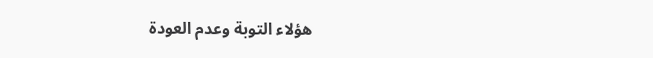هؤلاء التوبة وعدم العودة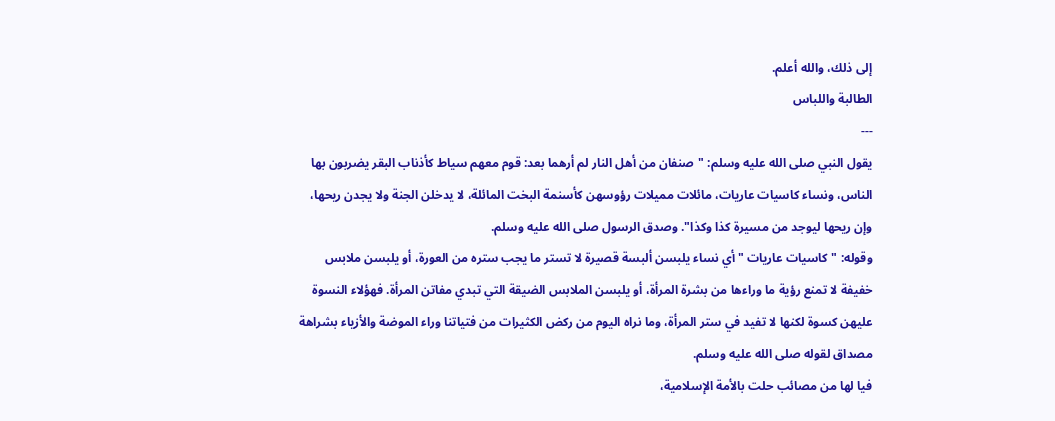إلى ذلك، والله أعلم.
الطالبة واللباس
---
يقول النبي صلى الله عليه وسلم: "صنفان من أهل النار لم أرهما بعد: قوم معهم سياط كأذناب البقر يضربون بها الناس، ونساء كاسيات عاريات، مائلات مميلات رؤوسهن كأسنمة البخت المائلة، لا يدخلن الجنة ولا يجدن ريحها، وإن ريحها ليوجد من مسيرة كذا وكذا". وصدق الرسول صلى الله عليه وسلم.
وقوله: "كاسيات عاريات " أي نساء يلبسن ألبسة قصيرة لا تستر ما يجب ستره من العورة، أو يلبسن ملابس خفيفة لا تمنع رؤية ما وراءها من بشرة المرأة، أو يلبسن الملابس الضيقة التي تبدي مفاتن المرأة. فهؤلاء النسوة عليهن كسوة لكنها لا تفيد في ستر المرأة، وما نراه اليوم من ركض الكثيرات من فتياتنا وراء الموضة والأزياء بشراهة مصداق لقوله صلى الله عليه وسلم.
فيا لها من مصائب حلت بالأمة الإسلامية،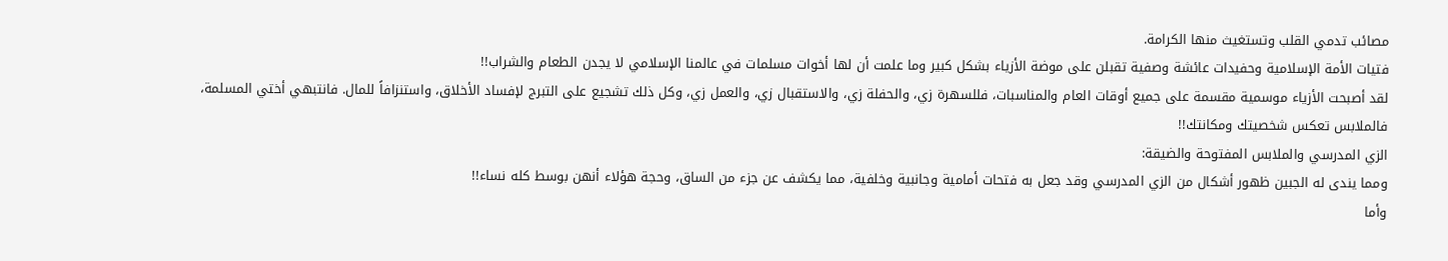مصائب تدمي القلب وتستغيث منها الكرامة.
فتيات الأمة الإسلامية وحفيدات عائشة وصفية تقبلن على موضة الأزياء بشكل كبير وما علمت أن لها أخوات مسلمات في عالمنا الإسلامي لا يجدن الطعام والشراب!!
لقد أصبحت الأزياء موسمية مقسمة على جميع أوقات العام والمناسبات، فللسهرة زي، والحفلة زي، والاستقبال زي، والعمل زي، وكل ذلك تشجيع على التبرج لإفساد الأخلاق، واستنزافاً للمال. فانتبهي أختي المسلمة، فالملابس تعكس شخصيتك ومكانتك!!
الزي المدرسي والملابس المفتوحة والضيقة:
ومما يندى له الجبين ظهور أشكال من الزي المدرسي وقد جعل به فتحات أمامية وجانبية وخلفية، مما يكشف عن جزء من الساق، وحجة هؤلاء أنهن بوسط كله نساء!!
وأما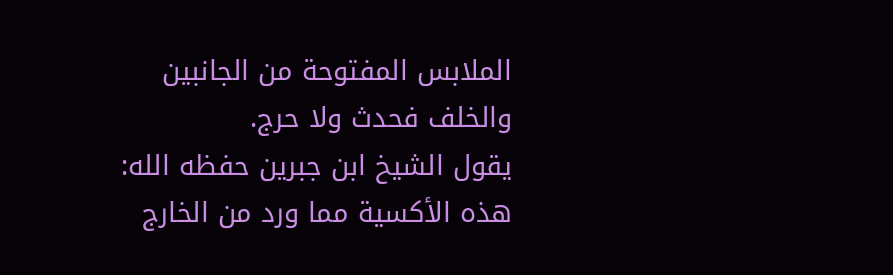الملابس المفتوحة من الجانبين والخلف فحدث ولا حرج.
يقول الشيخ ابن جبرين حفظه الله:
هذه الأكسية مما ورد من الخارج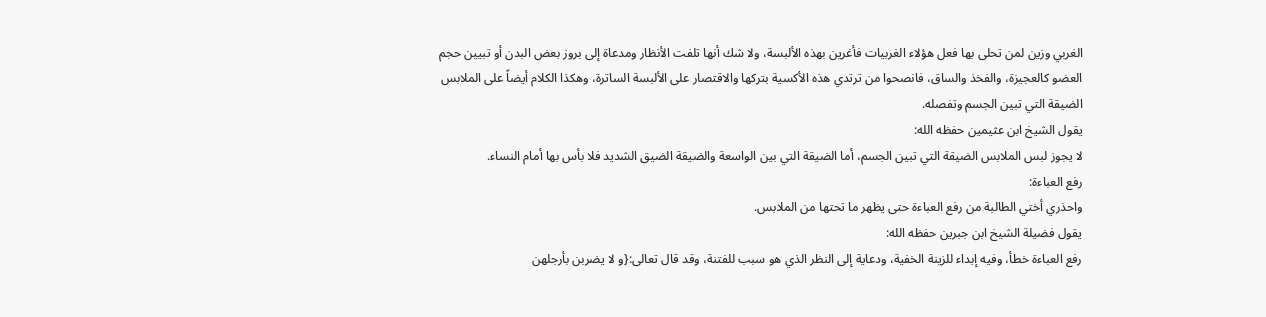الغربي وزين لمن تحلى بها فعل هؤلاء الغربيات فأغرين بهذه الألبسة، ولا شك أنها تلفت الأنظار ومدعاة إلى بروز بعض البدن أو تبيين حجم العضو كالعجيزة، والفخذ والساق، فانصحوا من ترتدي هذه الأكسية بتركها والاقتصار على الألبسة الساترة، وهكذا الكلام أيضاً على الملابس الضيقة التي تبين الجسم وتفصله.
يقول الشيخ ابن عثيمين حفظه الله:
لا يجوز لبس الملابس الضيقة التي تبين الجسم، أما الضيقة التي بين الواسعة والضيقة الضيق الشديد فلا بأس بها أمام النساء.
رفع العباءة:
واحذري أختي الطالبة من رفع العباءة حتى يظهر ما تحتها من الملابس.
يقول فضيلة الشيخ ابن جبرين حفظه الله:
رفع العباءة خطأ، وفيه إبداء للزينة الخفية، ودعاية إلى النظر الذي هو سبب للفتنة، وقد قال تعالى:{و لا يضربن بأرجلهن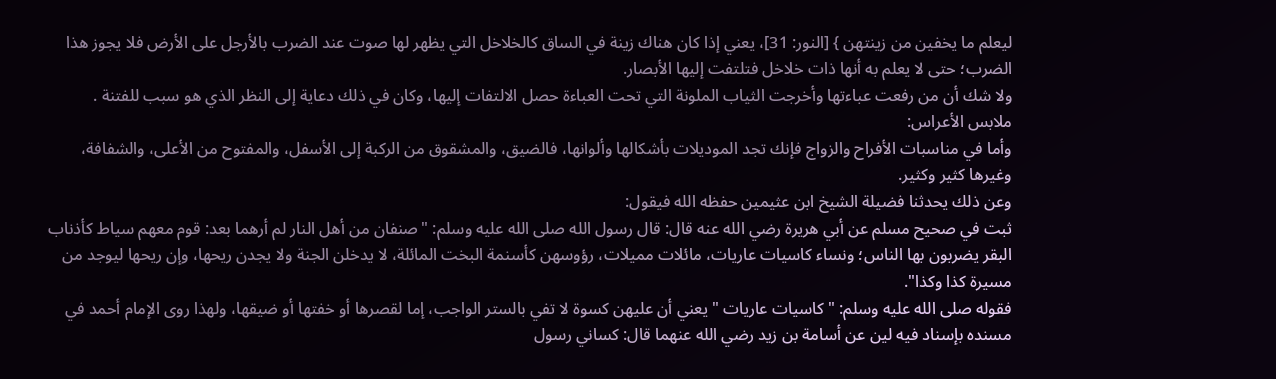ليعلم ما يخفين من زينتهن } [النور: 31]، يعني إذا كان هناك زينة في الساق كالخلاخل التي يظهر لها صوت عند الضرب بالأرجل على الأرض فلا يجوز هذا الضرب؛ حتى لا يعلم به أنها ذات خلاخل فتلتفت إليها الأبصار.
ولا شك أن من رفعت عباءتها وأخرجت الثياب الملونة التي تحت العباءة حصل الالتفات إليها، وكان في ذلك دعاية إلى النظر الذي هو سبب للفتنة .
ملابس الأعراس:
وأما في مناسبات الأفراح والزواج فإنك تجد الموديلات بأشكالها وألوانها، فالضيق، والمشقوق من الركبة إلى الأسفل، والمفتوح من الأعلى، والشفافة، وغيرها كثير وكثير.
وعن ذلك يحدثنا فضيلة الشيخ ابن عثيمين حفظه الله فيقول:
ثبت في صحيح مسلم عن أبي هريرة رضي الله عنه قال: قال رسول الله صلى الله عليه وسلم: "صنفان من أهل النار لم أرهما بعد: قوم معهم سياط كأذناب البقر يضربون بها الناس؛ ونساء كاسيات عاريات، مائلات مميلات، رؤوسهن كأسنمة البخت المائلة، لا يدخلن الجنة ولا يجدن ريحها، وإن ريحها ليوجد من مسيرة كذا وكذا".
فقوله صلى الله عليه وسلم: "كاسيات عاريات " يعني أن عليهن كسوة لا تفي بالستر الواجب، إما لقصرها أو خفتها أو ضيقها، ولهذا روى الإمام أحمد في مسنده بإسناد فيه لين عن أسامة بن زيد رضي الله عنهما قال: كساني رسول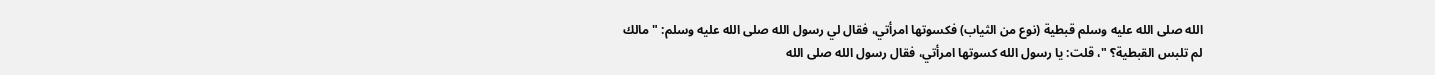الله صلى الله عليه وسلم قبطية (نوع من الثياب) فكسوتها امرأتي، فقال لي رسول الله صلى الله عليه وسلم: "مالك لم تلبس القبطية؟ "، قلت: يا رسول الله كسوتها امرأتي، فقال رسول الله صلى الله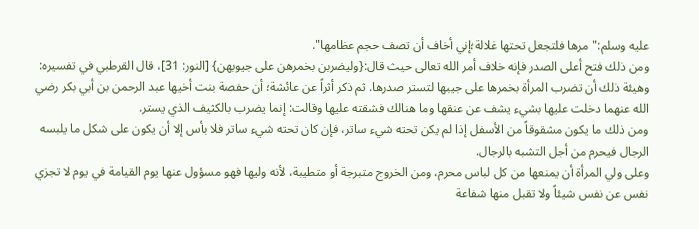عليه وسلم:"مرها فلتجعل تحتها غلالة؛إني أخاف أن تصف حجم عظامها".
ومن ذلك فتح أعلى الصدر فإنه خلاف أمر الله تعالى حيث قال:{وليضربن بخمرهن على جيوبهن} [النور: 31]، قال القرطبي في تفسيره: وهيئة ذلك أن تضرب المرأة بخمرها على جيبها لتستر صدرها. ثم ذكر أثراً عن عائشة؛ أن حفصة بنت أخيها عبد الرحمن بن أبي بكر رضي الله عنهما دخلت عليها بشيء يشف عن عنقها وما هنالك فشقته عليها وقالت: إنما يضرب بالكثيف الذي يستر.
ومن ذلك ما يكون مشقوقاً من الأسفل إذا لم يكن تحته شيء ساتر، فإن كان تحته شيء ساتر فلا بأس إلا أن يكون على شكل ما يلبسه الرجال فيحرم من أجل التشبه بالرجال.
وعلى ولي المرأة أن يمنعها من كل لباس محرم، ومن الخروج متبرجة أو متطيبة، لأنه وليها فهو مسؤول عنها يوم القيامة في يوم لا تجزي نفس عن نفس شيئاً ولا تقبل منها شفاعة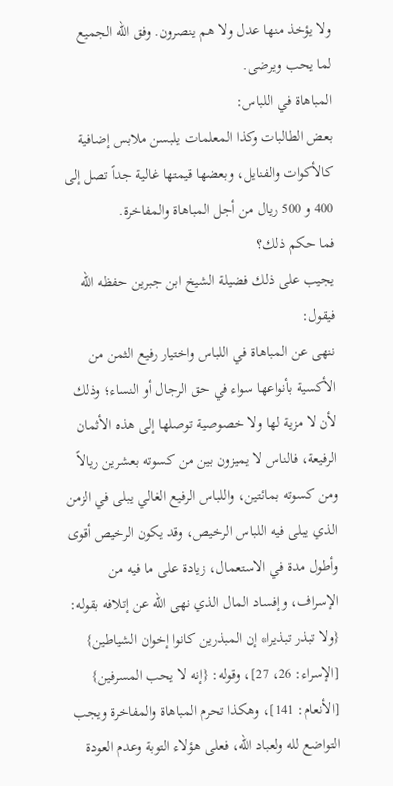ولا يؤخذ منها عدل ولا هم ينصرون. وفق الله الجميع لما يحب ويرضى.
المباهاة في اللباس:
بعض الطالبات وكذا المعلمات يلبسن ملابس إضافية كالأكوات والفنايل، وبعضها قيمتها غالية جداً تصل إلى 400 و 500 ريال من أجل المباهاة والمفاخرة.
فما حكم ذلك؟
يجيب على ذلك فضيلة الشيخ ابن جبرين حفظه الله فيقول:
ننهى عن المباهاة في اللباس واختيار رفيع الثمن من الأكسية بأنواعها سواء في حق الرجال أو النساء؛ وذلك لأن لا مزية لها ولا خصوصية توصلها إلى هذه الأثمان الرفيعة، فالناس لا يميزون بين من كسوته بعشرين ريالاً ومن كسوته بمائتين، واللباس الرفيع الغالي يبلى في الزمن الذي يبلى فيه اللباس الرخيص، وقد يكون الرخيص أقوى وأطول مدة في الاستعمال، زيادة على ما فيه من الإسراف، وإفساد المال الذي نهى الله عن إتلافه بقوله: {ولا تبذر تبذيرا* إن المبذرين كانوا إخوان الشياطين} [الإسراء: 26، 27]، وقوله: {إنه لا يحب المسرفين} [الأنعام: 141]، وهكذا تحرم المباهاة والمفاخرة ويجب التواضع لله ولعباد الله، فعلى هؤلاء التوبة وعدم العودة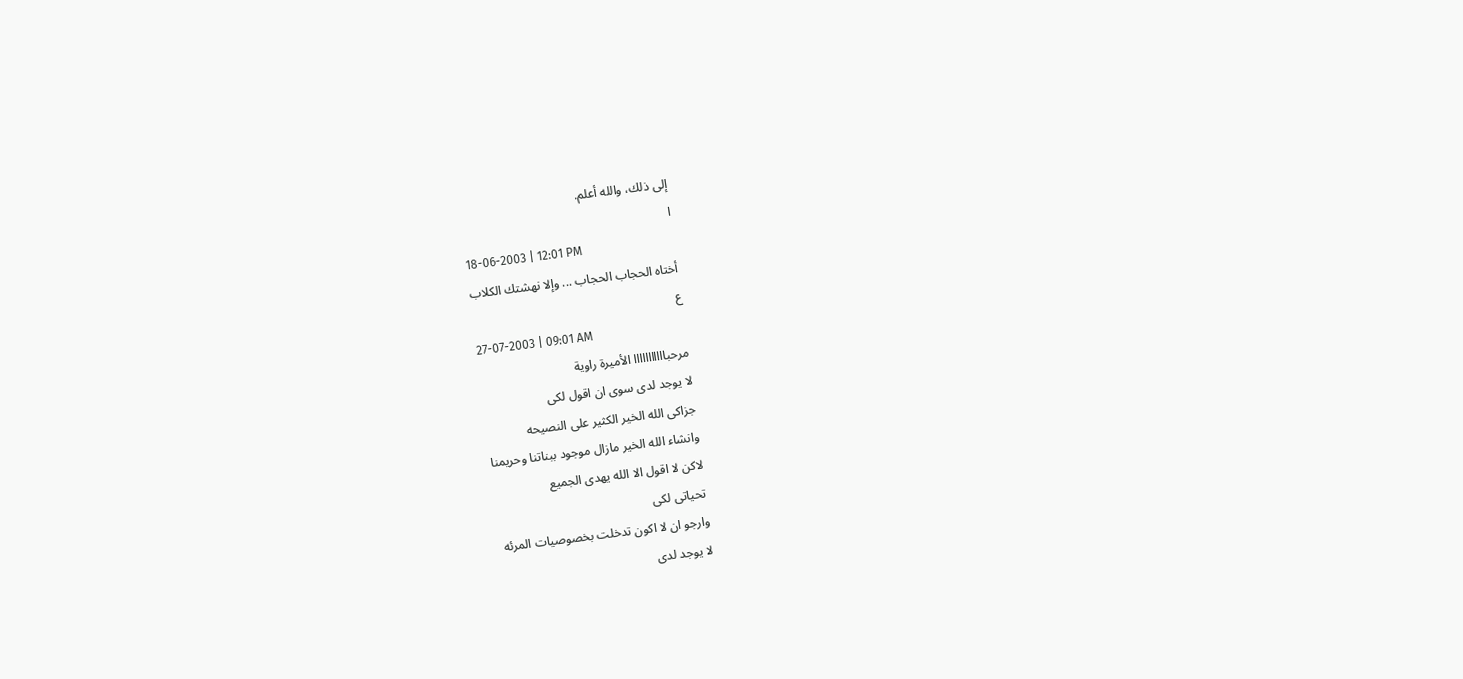إلى ذلك، والله أعلم.
ا
18-06-2003 | 12:01 PM
أختاه الحجاب الحجاب ... وإلا نهشتك الكلاب
ع
27-07-2003 | 09:01 AM
مرحبااااااااااا الأميرة راوية
لا يوجد لدى سوى ان اقول لكى
جزاكى الله الخير الكثير على النصيحه
وانشاء الله الخير مازال موجود ببناتنا وحريمنا
لاكن لا اقول الا الله يهدى الجميع
تحياتى لكى
وارجو ان لا اكون تدخلت بخصوصيات المرئه
لا يوجد لدى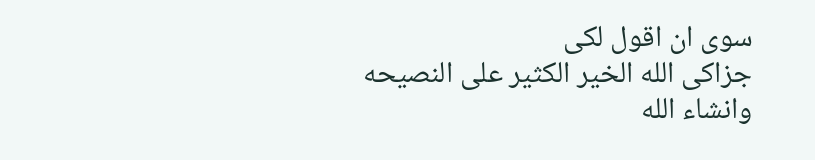سوى ان اقول لكى
جزاكى الله الخير الكثير على النصيحه
وانشاء الله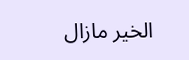الخير مازال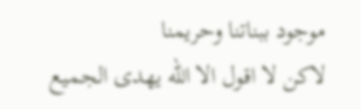موجود ببناتنا وحريمنا
لاكن لا اقول الا الله يهدى الجميع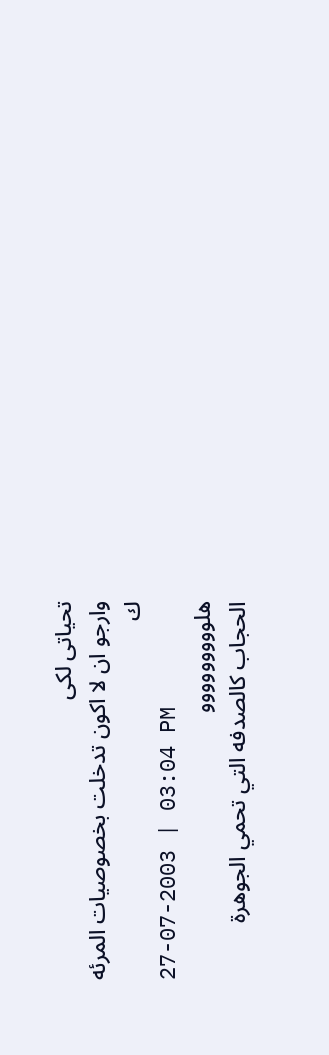تحياتى لكى
وارجو ان لا اكون تدخلت بخصوصيات المرئه
ك
27-07-2003 | 03:04 PM
هلووووووووو
الحجاب كالصدفه التي تحمي الجوهرة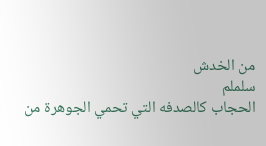من الخدش
سلملم
الحجاب كالصدفه التي تحمي الجوهرة من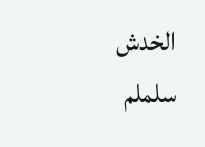الخدش
سلملم